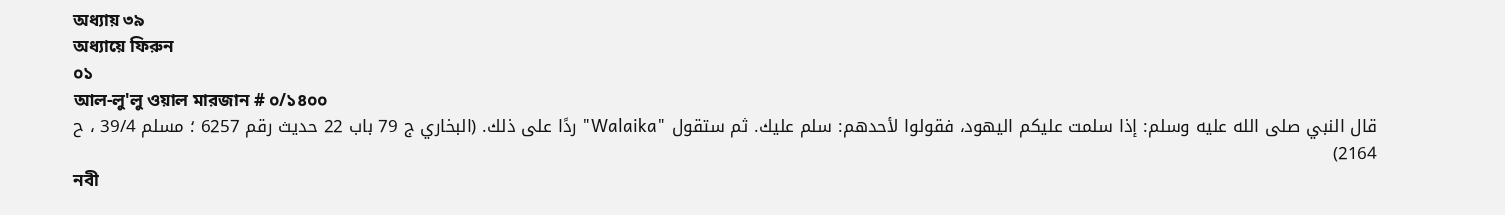অধ্যায় ৩৯
অধ্যায়ে ফিরুন
০১
আল-লু'লু ওয়াল মারজান # ০/১৪০০
قال النبي صلى الله عليه وسلم: إذا سلمت عليكم اليهود، فقولوا لأحدهم: سلم عليك. ثم ستقول "Walaika" ردًا على ذلك. (البخاري ج 79 باب 22 حديث رقم 6257 ؛ مسلم 39/4 ، ح 2164)
নবী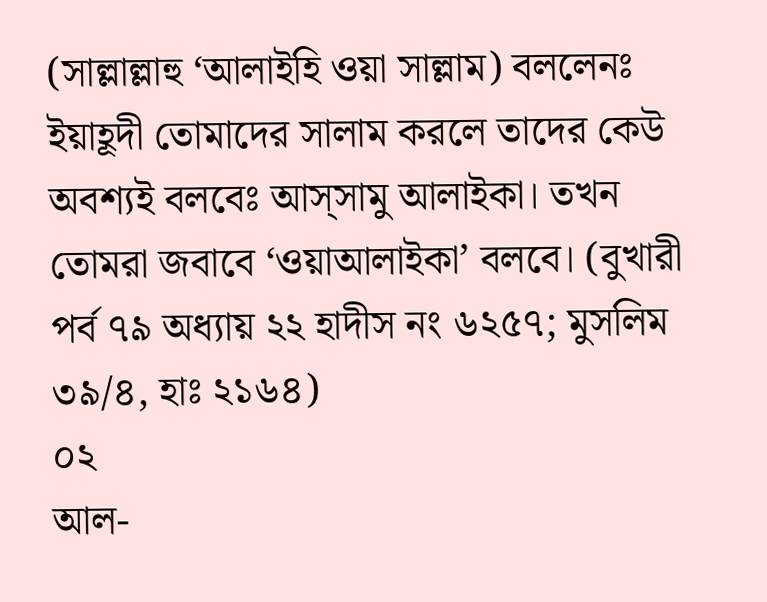(সাল্লাল্লাহু ‘আলাইহি ওয়া সাল্লাম) বললেনঃ ইয়াহূদী তোমাদের সালাম করলে তাদের কেউ অবশ্যই বলবেঃ আস্সামু আলাইকা। তখন তোমরা জবাবে ‘ওয়াআলাইকা’ বলবে। (বুখারী পর্ব ৭৯ অধ্যায় ২২ হাদীস নং ৬২৫৭; মুসলিম ৩৯/৪, হাঃ ২১৬৪)
০২
আল-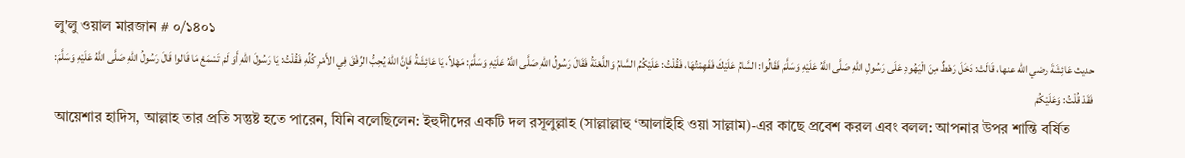লু'লু ওয়াল মারজান # ০/১৪০১
حديث عَائِشَةَ رضي الله عنها، قَالَتْ: دَخَلَ رَهْطٌ مِنَ الْيَهُودِ عَلَى رَسُولِ اللهِ صَلَّى اللَّهُ عَلَيْهِ وَسَلَّمَ فَقَالُوا: السَّامُ عَلَيْكَ فَفَهِمْتُهَا، فَقُلْتُ: عَلَيْكُمُ السَّامُ وَاللَّعْنَةُ فَقَالَ رَسُولُ اللهِ صَلَّى اللَّهُ عَلَيْهِ وَسَلَّمَ: مَهْلاً، يَا عَائِشَةُ فَإِنَّ اللهَ يُحِبُّ الرِّفْقَ فِي الأَمْرِ كُلِّهِ فَقُلْتُ: يَا رَسُولَ اللهِ أَوَ لَمْ تَسْمَعْ مَا قَالوا قَالَ رَسُولُ اللهِ صَلَّى اللَّهُ عَلَيْهِ وَسَلَّمَ: فَقَدْ قُلْتُ: وَعَلَيْكُمْ
আয়েশার হাদিস, আল্লাহ তার প্রতি সন্তুষ্ট হতে পারেন, যিনি বলেছিলেন: ইহুদীদের একটি দল রসূলুল্লাহ (সাল্লাল্লাহু ‘আলাইহি ওয়া সাল্লাম)-এর কাছে প্রবেশ করল এবং বলল: আপনার উপর শান্তি বর্ষিত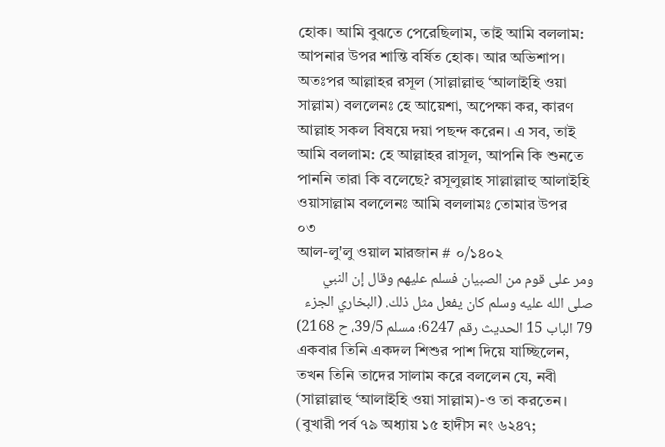হোক। আমি বুঝতে পেরেছিলাম, তাই আমি বললাম: আপনার উপর শান্তি বর্ষিত হোক। আর অভিশাপ। অতঃপর আল্লাহর রসূল (সাল্লাল্লাহু ‘আলাইহি ওয়া সাল্লাম) বললেনঃ হে আয়েশা, অপেক্ষা কর, কারণ আল্লাহ সকল বিষয়ে দয়া পছন্দ করেন। এ সব, তাই আমি বললাম: হে আল্লাহর রাসূল, আপনি কি শুনতে পাননি তারা কি বলেছে? রসূলুল্লাহ সাল্লাল্লাহু আলাইহি ওয়াসাল্লাম বললেনঃ আমি বললামঃ তোমার উপর
০৩
আল-লু'লু ওয়াল মারজান # ০/১৪০২
ومر على قوم من الصبيان فسلم عليهم وقال إن النبي صلى الله عليه وسلم كان يفعل مثل ذلك. (البخاري الجزء 79 الباب 15 الحديث رقم 6247؛ مسلم 39/5، ح 2168)
একবার তিনি একদল শিশুর পাশ দিয়ে যাচ্ছিলেন, তখন তিনি তাদের সালাম করে বললেন যে, নবী (সাল্লাল্লাহু ‘আলাইহি ওয়া সাল্লাম)-ও তা করতেন। (বুখারী পর্ব ৭৯ অধ্যায় ১৫ হাদীস নং ৬২৪৭;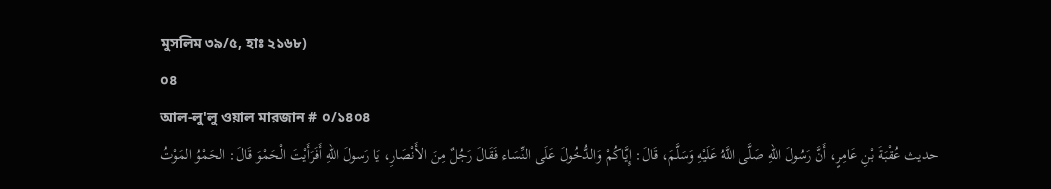মুসলিম ৩৯/৫, হাঃ ২১৬৮)
০৪
আল-লু'লু ওয়াল মারজান # ০/১৪০৪
حديث عُقْبَةَ بْنِ عَامِرٍ، أَنَّ رَسُولَ اللهِ صَلَّى اللَّهُ عَلَيْهِ وَسَلَّمَ، قَالَ: إِيَّاكُمْ وَالدُّخُولَ عَلَى النِّسَاء فَقَالَ رَجُلٌ مِنَ الأَنْصَارِ، يَا رَسولَ اللهِ أَفَرَأَيْتَ الْحَمْوَ قَالَ: الحَمْوُ المَوْتُ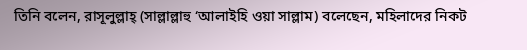তিনি বলেন, রাসূলুল্লাহ্ (সাল্লাল্লাহু ‘আলাইহি ওয়া সাল্লাম) বলেছেন, মহিলাদের নিকট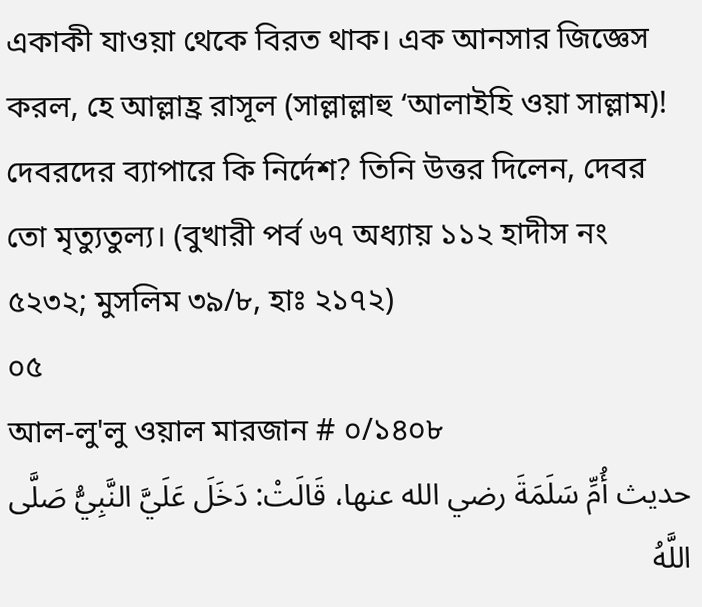একাকী যাওয়া থেকে বিরত থাক। এক আনসার জিজ্ঞেস করল, হে আল্লাহ্র রাসূল (সাল্লাল্লাহু ‘আলাইহি ওয়া সাল্লাম)! দেবরদের ব্যাপারে কি নির্দেশ? তিনি উত্তর দিলেন, দেবর তো মৃত্যুতুল্য। (বুখারী পর্ব ৬৭ অধ্যায় ১১২ হাদীস নং ৫২৩২; মুসলিম ৩৯/৮, হাঃ ২১৭২)
০৫
আল-লু'লু ওয়াল মারজান # ০/১৪০৮
حديث أُمِّ سَلَمَةَ رضي الله عنها، قَالَتْ: دَخَلَ عَلَيَّ النَّبِيُّ صَلَّى اللَّهُ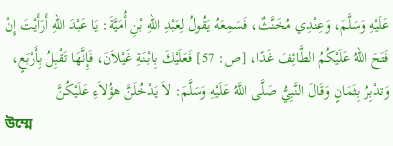عَلَيْهِ وَسَلَّمَ، وَعِنْدِي مُخَنَّثٌ، فَسَمِعَهُ يَقُولُ لِعَبْدِ اللهِ بْنِ أُمَيَّةَ: يَا عَبْدَ اللهِ أَرَأَيْتَ إِنْ فَتَحَ اللهُ عَلَيْكُمُ الطَّائِفَ غَدًا، [ص: 57] فَعَلَيْكَ بِابْنَةِ غَيْلاَنَ، فَإِنَّهَا تَقْبِلُ بِأَرْبَعٍ، وَتدْبِرُ بِثَمَانٍ وَقَالَ النَّبِيُّ صَلَّى اللَّهُ عَلَيْهِ وَسَلَّمَ: لاَ يَدْخُلَنَّ هؤُلاَءِ عَلَيْكُنَّ
উম্মে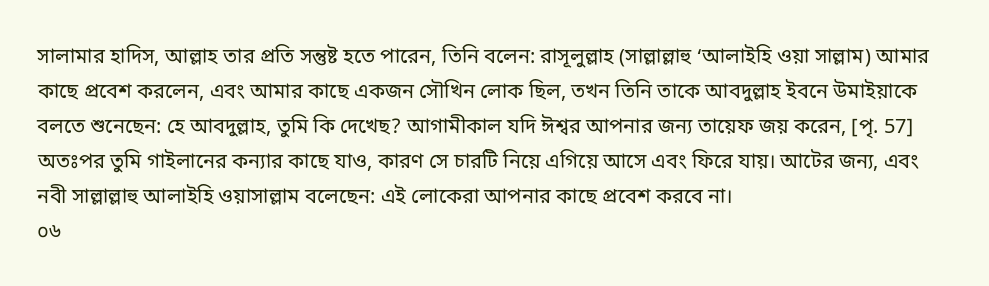সালামার হাদিস, আল্লাহ তার প্রতি সন্তুষ্ট হতে পারেন, তিনি বলেন: রাসূলুল্লাহ (সাল্লাল্লাহু ‘আলাইহি ওয়া সাল্লাম) আমার কাছে প্রবেশ করলেন, এবং আমার কাছে একজন সৌখিন লোক ছিল, তখন তিনি তাকে আবদুল্লাহ ইবনে উমাইয়াকে বলতে শুনেছেন: হে আবদুল্লাহ, তুমি কি দেখেছ? আগামীকাল যদি ঈশ্বর আপনার জন্য তায়েফ জয় করেন, [পৃ. 57] অতঃপর তুমি গাইলানের কন্যার কাছে যাও, কারণ সে চারটি নিয়ে এগিয়ে আসে এবং ফিরে যায়। আটের জন্য, এবং নবী সাল্লাল্লাহু আলাইহি ওয়াসাল্লাম বলেছেন: এই লোকেরা আপনার কাছে প্রবেশ করবে না।
০৬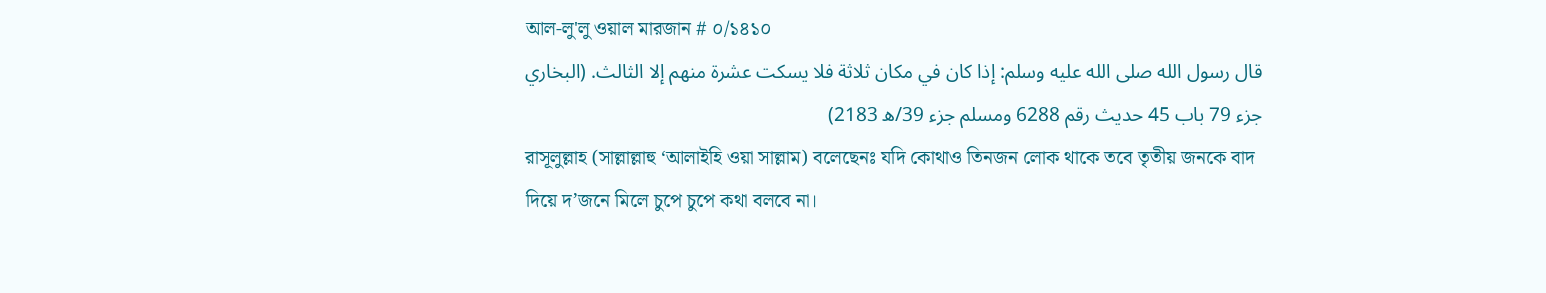আল-লু'লু ওয়াল মারজান # ০/১৪১০
قال رسول الله صلى الله عليه وسلم: إذا كان في مكان ثلاثة فلا يسكت عشرة منهم إلا الثالث. (البخاري جزء 79 باب 45 حديث رقم 6288 ومسلم جزء 39/ه 2183)
রাসূলুল্লাহ (সাল্লাল্লাহু ‘আলাইহি ওয়া সাল্লাম) বলেছেনঃ যদি কোথাও তিনজন লোক থাকে তবে তৃতীয় জনকে বাদ দিয়ে দ’জনে মিলে চুপে চুপে কথা বলবে না।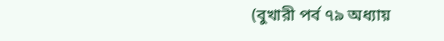(বুখারী পর্ব ৭৯ অধ্যায়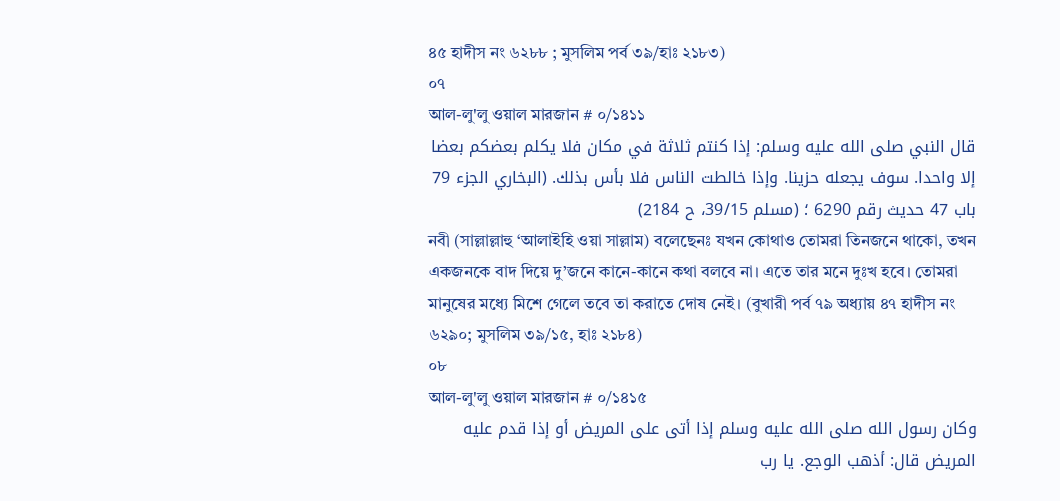৪৫ হাদীস নং ৬২৮৮ ; মুসলিম পর্ব ৩৯/হাঃ ২১৮৩)
০৭
আল-লু'লু ওয়াল মারজান # ০/১৪১১
قال النبي صلى الله عليه وسلم: إذا كنتم ثلاثة في مكان فلا يكلم بعضكم بعضا إلا واحدا. سوف يجعله حزينا. وإذا خالطت الناس فلا بأس بذلك. (البخاري الجزء 79 باب 47 حديث رقم 6290 ؛ (مسلم 39/15، ح 2184)
নবী (সাল্লাল্লাহু ‘আলাইহি ওয়া সাল্লাম) বলেছেনঃ যখন কোথাও তোমরা তিনজনে থাকো, তখন একজনকে বাদ দিয়ে দু’জনে কানে-কানে কথা বলবে না। এতে তার মনে দুঃখ হবে। তোমরা মানুষের মধ্যে মিশে গেলে তবে তা করাতে দোষ নেই। (বুখারী পর্ব ৭৯ অধ্যায় ৪৭ হাদীস নং ৬২৯০; মুসলিম ৩৯/১৫, হাঃ ২১৮৪)
০৮
আল-লু'লু ওয়াল মারজান # ০/১৪১৫
وكان رسول الله صلى الله عليه وسلم إذا أتى على المريض أو إذا قدم عليه المريض قال: أذهب الوجع. يا رب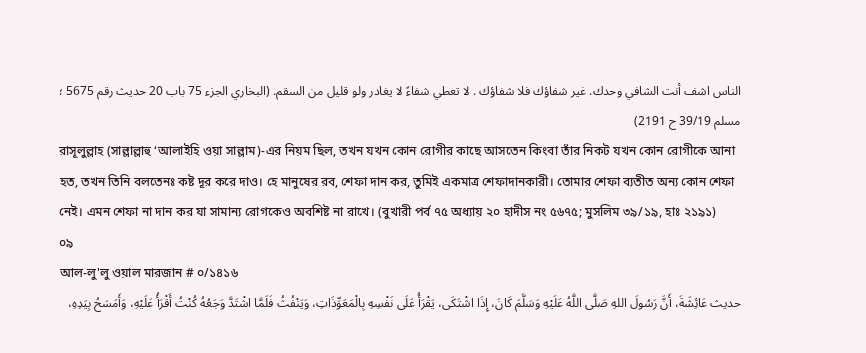الناس اشف أنت الشافي وحدك. غير شفاؤك فلا شفاؤك . لا تعطي شفاءً لا يغادر ولو قليل من السقم. (البخاري الجزء 75 باب 20 حديث رقم 5675 ؛ مسلم 39/19 ح 2191)
রাসূলুল্লাহ (সাল্লাল্লাহু ‘আলাইহি ওয়া সাল্লাম)-এর নিয়ম ছিল, তখন যখন কোন রোগীর কাছে আসতেন কিংবা তাঁর নিকট যখন কোন রোগীকে আনা হত, তখন তিনি বলতেনঃ কষ্ট দূর করে দাও। হে মানুষের রব, শেফা দান কর, তুমিই একমাত্র শেফাদানকারী। তোমার শেফা ব্যতীত অন্য কোন শেফা নেই। এমন শেফা না দান কর যা সামান্য রোগকেও অবশিষ্ট না রাখে। (বুখারী পর্ব ৭৫ অধ্যায় ২০ হাদীস নং ৫৬৭৫; মুসলিম ৩৯/১৯, হাঃ ২১৯১)
০৯
আল-লু'লু ওয়াল মারজান # ০/১৪১৬
حديث عَائِشَةَ، أَنَّ رَسُولَ اللهِ صَلَّى اللَّهُ عَلَيْهِ وَسَلَّمَ كَانَ، إِذَا اشْتَكَى، يَقْرَأُ عَلَى نَفْسِهِ بِالْمَعَوِّذَاتِ، وَيَنْفُثُ فَلَمَّا اشْتَدَّ وَجَعُهُ كُنْتُ أَقْرَأُ عَلَيْهِ، وَأَمَسَحُ بِيَدِهِ،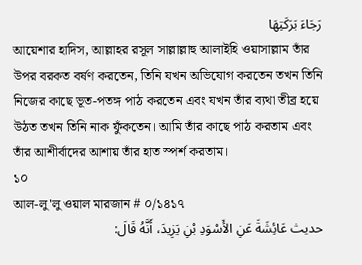رَجَاءَ بَرَكَتِهَا
আয়েশার হাদিস, আল্লাহর রসূল সাল্লাল্লাহু আলাইহি ওয়াসাল্লাম তাঁর উপর বরকত বর্ষণ করতেন, তিনি যখন অভিযোগ করতেন তখন তিনি নিজের কাছে ভূত-পতঙ্গ পাঠ করতেন এবং যখন তাঁর ব্যথা তীব্র হয়ে উঠত তখন তিনি নাক ফুঁকতেন। আমি তাঁর কাছে পাঠ করতাম এবং তাঁর আশীর্বাদের আশায় তাঁর হাত স্পর্শ করতাম।
১০
আল-লু'লু ওয়াল মারজান # ০/১৪১৭
حديث عَائِشَةَ عَنِ الأَسْوَدِ بْنِ يَزِيدَ، أَنَّهُ قَالَ: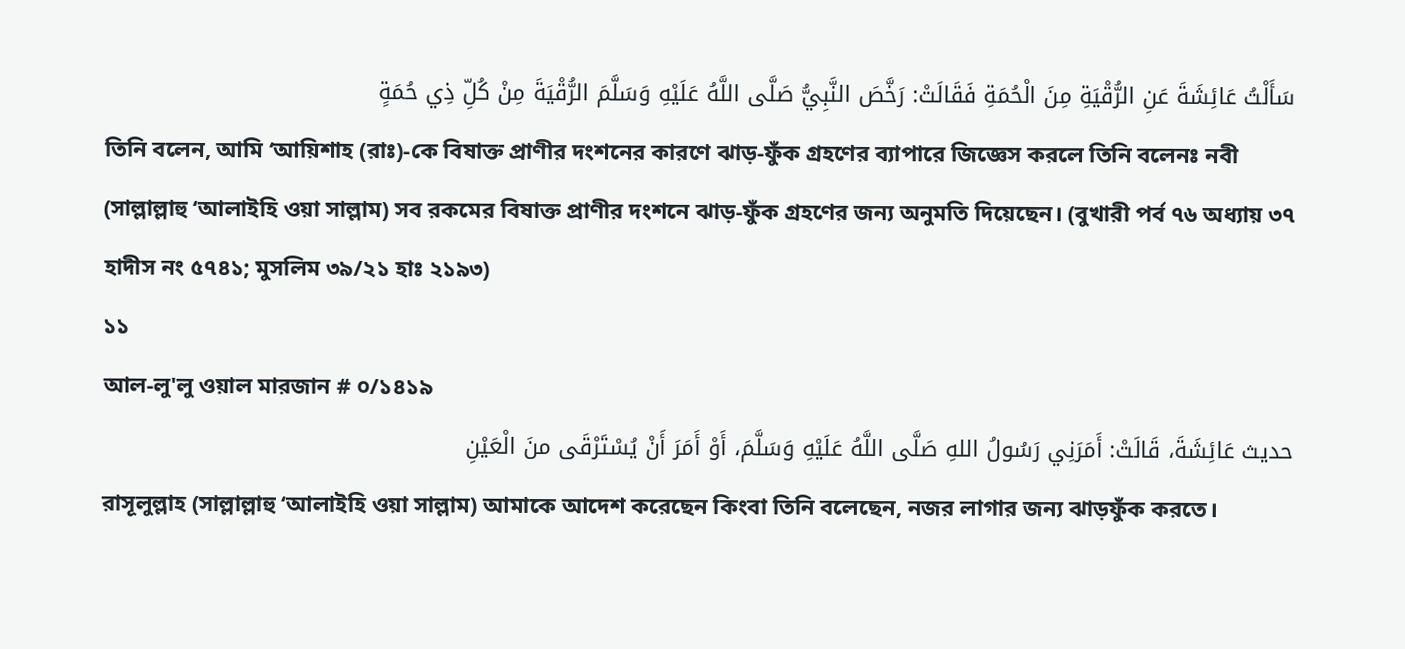سَأَلْتُ عَائِشَةَ عَنِ الرُّقْيَةِ مِنَ الْحُمَةِ فَقَالَتْ: رَخَّصَ النَّبِيُّ صَلَّى اللَّهُ عَلَيْهِ وَسَلَّمَ الرُّقْيَةَ مِنْ كُلِّ ذِي حُمَةٍ
তিনি বলেন, আমি ‘আয়িশাহ (রাঃ)-কে বিষাক্ত প্রাণীর দংশনের কারণে ঝাড়-ফুঁক গ্রহণের ব্যাপারে জিজ্ঞেস করলে তিনি বলেনঃ নবী (সাল্লাল্লাহু ‘আলাইহি ওয়া সাল্লাম) সব রকমের বিষাক্ত প্রাণীর দংশনে ঝাড়-ফুঁক গ্রহণের জন্য অনুমতি দিয়েছেন। (বুখারী পর্ব ৭৬ অধ্যায় ৩৭ হাদীস নং ৫৭৪১; মুসলিম ৩৯/২১ হাঃ ২১৯৩)
১১
আল-লু'লু ওয়াল মারজান # ০/১৪১৯
حديث عَائِشَةَ، قَالَتْ: أَمَرَنِي رَسُولُ اللهِ صَلَّى اللَّهُ عَلَيْهِ وَسَلَّمَ، أَوْ أَمَرَ أَنْ يُسْتَرْقَى منَ الْعَيْنِ
রাসূলুল্লাহ (সাল্লাল্লাহু ‘আলাইহি ওয়া সাল্লাম) আমাকে আদেশ করেছেন কিংবা তিনি বলেছেন, নজর লাগার জন্য ঝাড়ফুঁক করতে।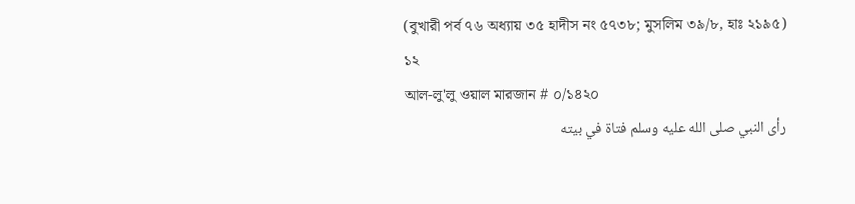(বুখারী পর্ব ৭৬ অধ্যায় ৩৫ হাদীস নং ৫৭৩৮; মুসলিম ৩৯/৮, হাঃ ২১৯৫)
১২
আল-লু'লু ওয়াল মারজান # ০/১৪২০
رأى النبي صلى الله عليه وسلم فتاة في بيته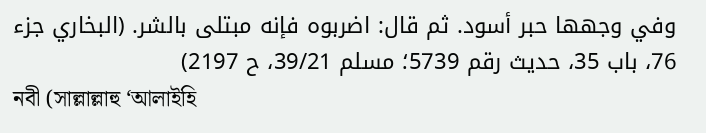وفي وجهها حبر أسود. ثم قال: اضربوه فإنه مبتلى بالشر. (البخاري جزء 76، باب 35، حديث رقم 5739؛ مسلم 39/21، ح 2197)
নবী (সাল্লাল্লাহু ‘আলাইহি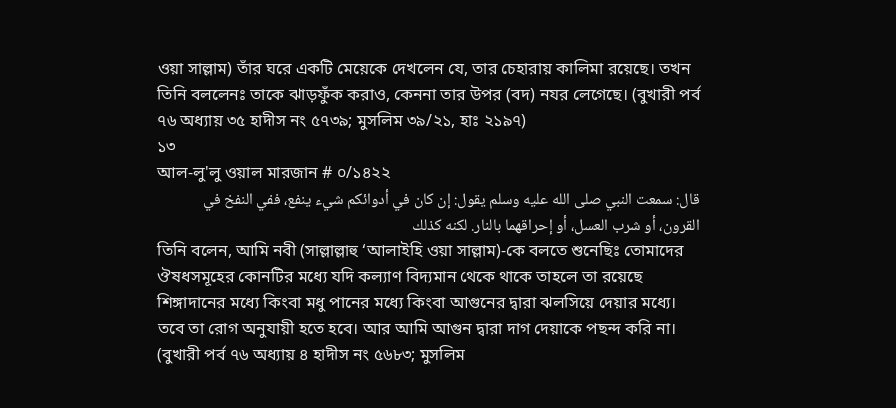ওয়া সাল্লাম) তাঁর ঘরে একটি মেয়েকে দেখলেন যে, তার চেহারায় কালিমা রয়েছে। তখন তিনি বললেনঃ তাকে ঝাড়ফুঁক করাও, কেননা তার উপর (বদ) নযর লেগেছে। (বুখারী পর্ব ৭৬ অধ্যায় ৩৫ হাদীস নং ৫৭৩৯; মুসলিম ৩৯/২১, হাঃ ২১৯৭)
১৩
আল-লু'লু ওয়াল মারজান # ০/১৪২২
قال: سمعت النبي صلى الله عليه وسلم يقول: إن كان في أدوائكم شيء ينفع، ففي النفخ في القرون، أو شرب العسل، أو إحراقهما بالنار. لكنه كذلك
তিনি বলেন, আমি নবী (সাল্লাল্লাহু ‘আলাইহি ওয়া সাল্লাম)-কে বলতে শুনেছিঃ তোমাদের ঔষধসমূহের কোনটির মধ্যে যদি কল্যাণ বিদ্যমান থেকে থাকে তাহলে তা রয়েছে শিঙ্গাদানের মধ্যে কিংবা মধু পানের মধ্যে কিংবা আগুনের দ্বারা ঝলসিয়ে দেয়ার মধ্যে। তবে তা রোগ অনুযায়ী হতে হবে। আর আমি আগুন দ্বারা দাগ দেয়াকে পছন্দ করি না। (বুখারী পর্ব ৭৬ অধ্যায় ৪ হাদীস নং ৫৬৮৩; মুসলিম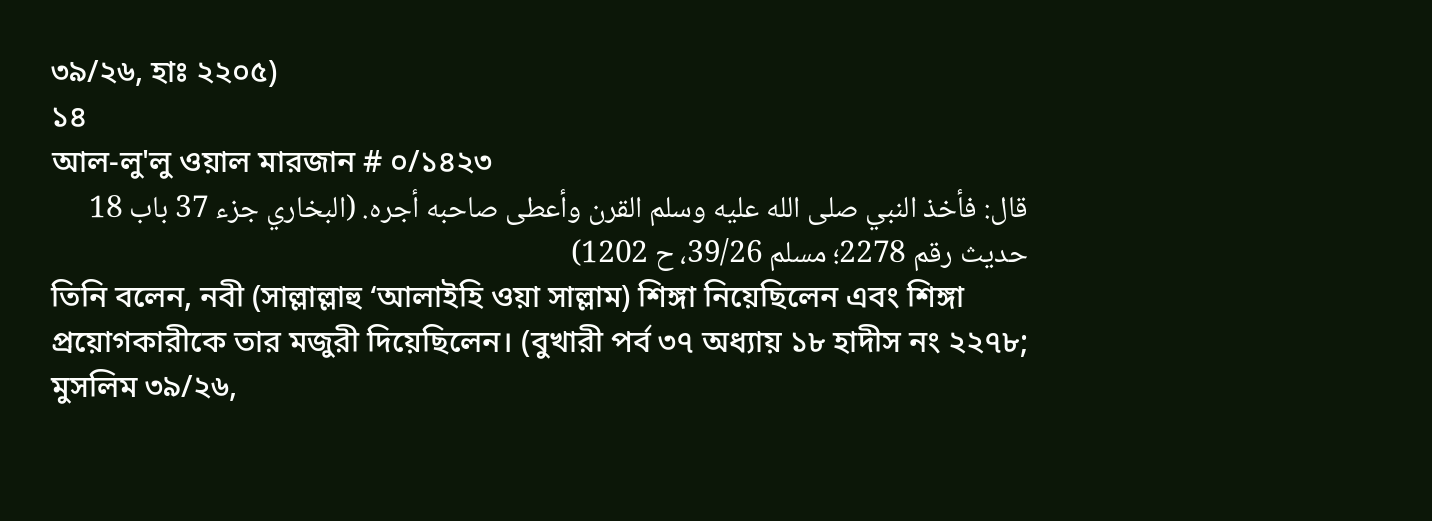৩৯/২৬, হাঃ ২২০৫)
১৪
আল-লু'লু ওয়াল মারজান # ০/১৪২৩
قال: فأخذ النبي صلى الله عليه وسلم القرن وأعطى صاحبه أجره. (البخاري جزء 37 باب 18 حديث رقم 2278؛ مسلم 39/26، ح 1202)
তিনি বলেন, নবী (সাল্লাল্লাহু ‘আলাইহি ওয়া সাল্লাম) শিঙ্গা নিয়েছিলেন এবং শিঙ্গা প্রয়োগকারীকে তার মজুরী দিয়েছিলেন। (বুখারী পর্ব ৩৭ অধ্যায় ১৮ হাদীস নং ২২৭৮; মুসলিম ৩৯/২৬,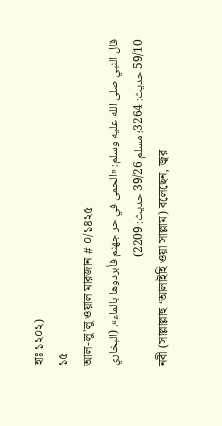হাঃ ১২০২)
১৫
আল-লু'লু ওয়াল মারজান # ০/১৪২৫
قال النبي صلى الله عليه وسلم: «الحمى في حر جهنم فأبردوها بالماء». (البخاري 59/10 حديث: 3264؛ مسلم 39/26 حديث: 2209)
নবী (সাল্লাল্লাহু ‘আলাইহি ওয়া সাল্লাম) বলেছেন, জ্বর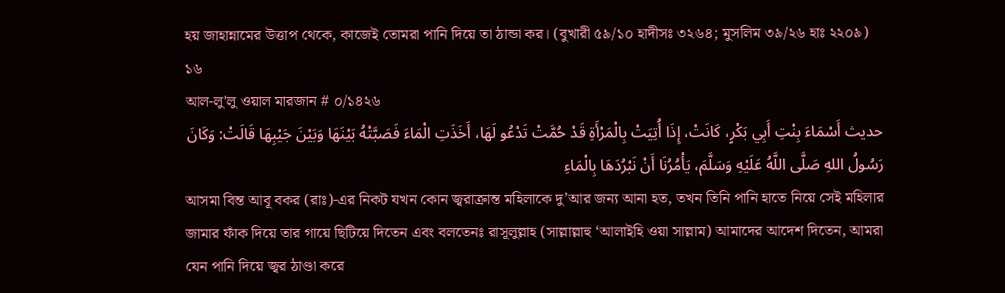হয় জাহান্নামের উত্তাপ থেকে, কাজেই তোমরা পানি দিয়ে তা ঠান্ডা কর। (বুখারী ৫৯/১০ হাদীসঃ ৩২৬৪; মুসলিম ৩৯/২৬ হাঃ ২২০৯)
১৬
আল-লু'লু ওয়াল মারজান # ০/১৪২৬
حديث أَسْمَاءَ بِنْتِ أَبِي بَكْرٍ، كَانَتْ، إِذَا أُتِيَتْ بِالْمَرْأَةِ قَدْ حُمَّتْ تَدْعُو لَهَا، أَخَذَتِ الْمَاءَ فَصَبَّتْهُ بَيْنَهَا وَبَيْنَ جَيْبِهَا قَالَتْ: وَكَانَ رَسُولُ اللهِ صَلَّى اللَّهُ عَلَيْهِ وَسَلَّمَ، يَأْمُرُنَا أَنْ نَبْرُدَهَا بِالْمَاءِ
আসমা বিন্ত আবূ বকর (রাঃ)-এর নিকট যখন কোন জ্বরাক্রান্ত মহিলাকে দু’আর জন্য আনা হত, তখন তিনি পানি হাতে নিয়ে সেই মহিলার জামার ফাঁক দিয়ে তার গায়ে ছিটিয়ে দিতেন এবং বলতেনঃ রাসূলুল্লাহ (সাল্লাল্লাহু ‘আলাইহি ওয়া সাল্লাম) আমাদের আদেশ দিতেন, আমরা যেন পানি দিয়ে জ্বর ঠাণ্ডা করে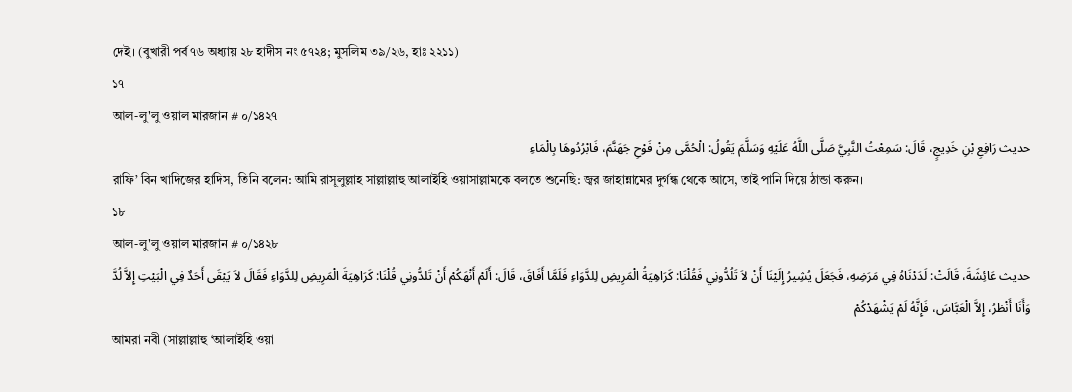দেই। (বুখারী পর্ব ৭৬ অধ্যায় ২৮ হাদীস নং ৫৭২৪; মুসলিম ৩৯/২৬, হাঃ ২২১১)
১৭
আল-লু'লু ওয়াল মারজান # ০/১৪২৭
حديث رَافِعِ بْنِ خَدِيجٍ، قَالَ: سَمِعْتُ النَّبِيَّ صَلَّى اللَّهُ عَلَيْهِ وَسَلَّمَ يَقُولُ: الْحُمَّى مِنْ فَوْحِ جَهَنَّمَ، فَابْرُدُوهَا بِالْمَاءِ
রাফি’ বিন খাদিজের হাদিস, তিনি বলেন: আমি রাসূলুল্লাহ সাল্লাল্লাহু আলাইহি ওয়াসাল্লামকে বলতে শুনেছি: জ্বর জাহান্নামের দুর্গন্ধ থেকে আসে, তাই পানি দিয়ে ঠান্ডা করুন।
১৮
আল-লু'লু ওয়াল মারজান # ০/১৪২৮
حديث عَائِشَةَ، قَالَتْ: لَدَدْنَاهُ فِي مَرَضِهِ، فَجَعَلَ يُشِيرُ إِلَيْنَا أَنْ لاَ تَلُدُّونِي فَقُلْنَا: كَرَاهِيَةُ الْمَرِيضِ لِلدَّوَاءِ فَلَمَّا أَفَاقَ، قَالَ: أَلَمْ أَنْهَكُمْ أَنْ تَلدُّونِي قُلْنَا: كَرَاهِيَةَ الْمَرِيضِ لِلدَّوَاءِ فَقَالَ لاَ يَبْقَى أَحَدٌ فِي الْبَيْتِ إِلاَّ لُدَّ وَأَنَا أَنْظرُ، إِلاَّ الْعَبَّاسَ، فَإِنَّهُ لَمْ يَشْهَدْكُمْ
আমরা নবী (সাল্লাল্লাহু ‘আলাইহি ওয়া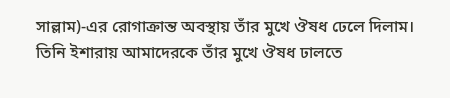সাল্লাম)-এর রোগাক্রান্ত অবস্থায় তাঁর মুখে ঔষধ ঢেলে দিলাম। তিনি ইশারায় আমাদেরকে তাঁর মুখে ঔষধ ঢালতে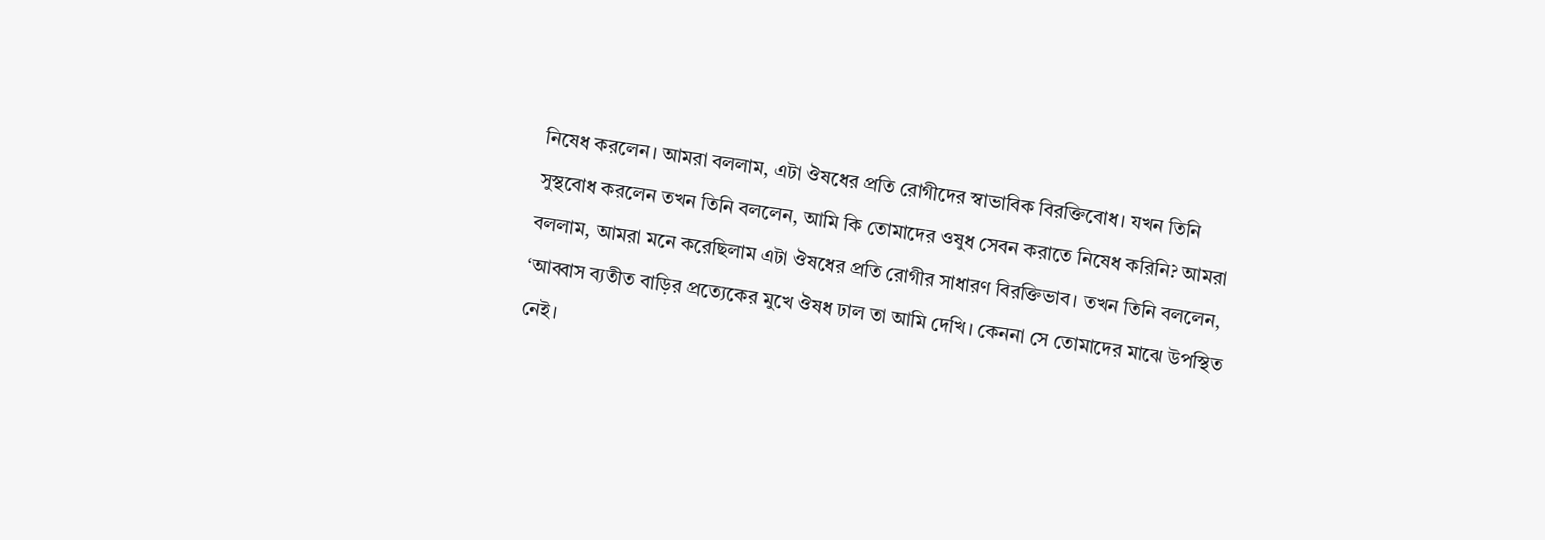নিষেধ করলেন। আমরা বললাম, এটা ঔষধের প্রতি রোগীদের স্বাভাবিক বিরক্তিবোধ। যখন তিনি সুস্থবোধ করলেন তখন তিনি বললেন, আমি কি তোমাদের ওষুধ সেবন করাতে নিষেধ করিনি? আমরা বললাম, আমরা মনে করেছিলাম এটা ঔষধের প্রতি রোগীর সাধারণ বিরক্তিভাব। তখন তিনি বললেন, ‘আব্বাস ব্যতীত বাড়ির প্রত্যেকের মুখে ঔষধ ঢাল তা আমি দেখি। কেননা সে তোমাদের মাঝে উপস্থিত নেই।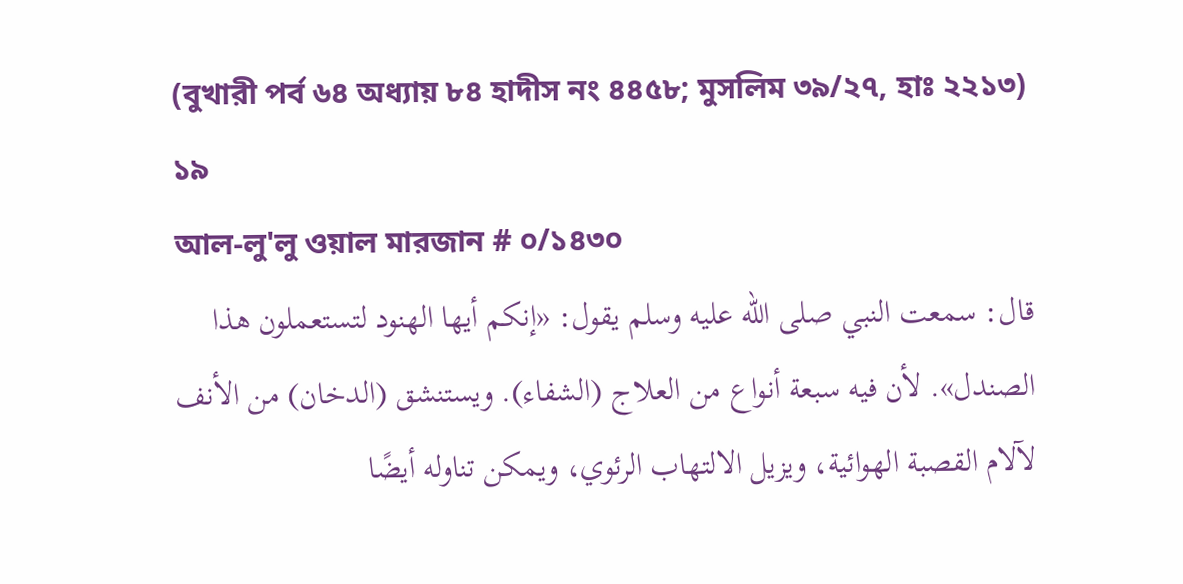(বুখারী পর্ব ৬৪ অধ্যায় ৮৪ হাদীস নং ৪৪৫৮; মুসলিম ৩৯/২৭, হাঃ ২২১৩)
১৯
আল-লু'লু ওয়াল মারজান # ০/১৪৩০
قال: سمعت النبي صلى الله عليه وسلم يقول: «إنكم أيها الهنود لتستعملون هذا الصندل». لأن فيه سبعة أنواع من العلاج (الشفاء). ويستنشق (الدخان) من الأنف لآلام القصبة الهوائية، ويزيل الالتهاب الرئوي، ويمكن تناوله أيضًا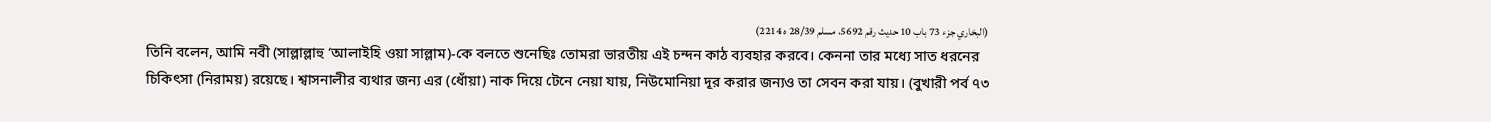(البخاري جزء 73 باب 10 حديث رقم 5692، مسلم 28/39 ه 2214)
তিনি বলেন, আমি নবী (সাল্লাল্লাহু ‘আলাইহি ওয়া সাল্লাম)-কে বলতে শুনেছিঃ তোমরা ভারতীয় এই চন্দন কাঠ ব্যবহার করবে। কেননা তার মধ্যে সাত ধরনের চিকিৎসা (নিরাময়) রয়েছে। শ্বাসনালীর ব্যথার জন্য এর (ধোঁয়া) নাক দিয়ে টেনে নেয়া যায়, নিউমোনিয়া দূর করার জন্যও তা সেবন করা যায়। (বুখারী পর্ব ৭৩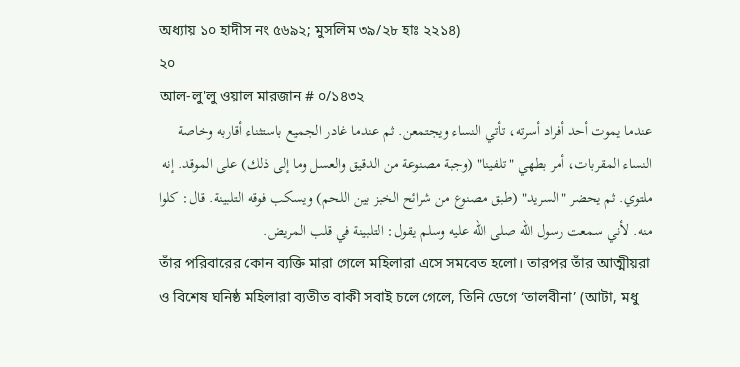অধ্যায় ১০ হাদীস নং ৫৬৯২; মুসলিম ৩৯/২৮ হাঃ ২২১৪)
২০
আল-লু'লু ওয়াল মারজান # ০/১৪৩২
عندما يموت أحد أفراد أسرته، تأتي النساء ويجتمعن. ثم عندما غادر الجميع باستثناء أقاربه وخاصة النساء المقربات، أمر بطهي "تلفينا" (وجبة مصنوعة من الدقيق والعسل وما إلى ذلك) على الموقد. إنه ملتوي. ثم يحضر "السريد" (طبق مصنوع من شرائح الخبز بين اللحم) ويسكب فوقه التلبينة. قال: كلوا منه. لأني سمعت رسول الله صلى الله عليه وسلم يقول: التلبينة في قلب المريض.
তাঁর পরিবারের কোন ব্যক্তি মারা গেলে মহিলারা এসে সমবেত হলো। তারপর তাঁর আত্মীয়রা ও বিশেষ ঘনিষ্ঠ মহিলারা ব্যতীত বাকী সবাই চলে গেলে, তিনি ডেগে ‘তালবীনা’ (আটা, মধু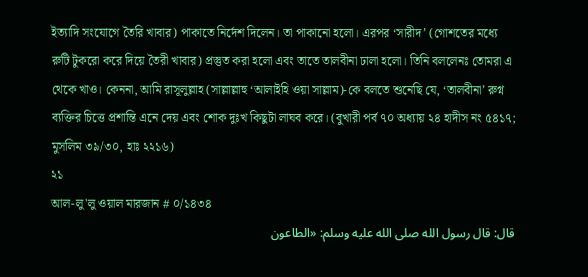ইত্যাদি সংযোগে তৈরি খাবার) পাকাতে নির্দেশ দিলেন। তা পাকানো হলো। এরপর ‘সারীদ’ (গোশতের মধ্যে রুটি টুকরো করে দিয়ে তৈরী খাবার) প্রস্তুত করা হলো এবং তাতে তালবীনা ঢালা হলো। তিনি বললেনঃ তোমরা এ থেকে খাও। কেননা, আমি রাসূলুল্লাহ (সাল্লাল্লাহু ‘আলাইহি ওয়া সাল্লাম)-কে বলতে শুনেছি যে, ‘তালবীনা’ রুগ্ন ব্যক্তির চিত্তে প্রশান্তি এনে দেয় এবং শোক দুঃখ কিছুটা লাঘব করে। (বুখারী পর্ব ৭০ অধ্যায় ২৪ হাদীস নং ৫৪১৭; মুসলিম ৩৯/৩০, হাঃ ২২১৬)
২১
আল-লু'লু ওয়াল মারজান # ০/১৪৩৪
قال: قال رسول الله صلى الله عليه وسلم: «الطاعون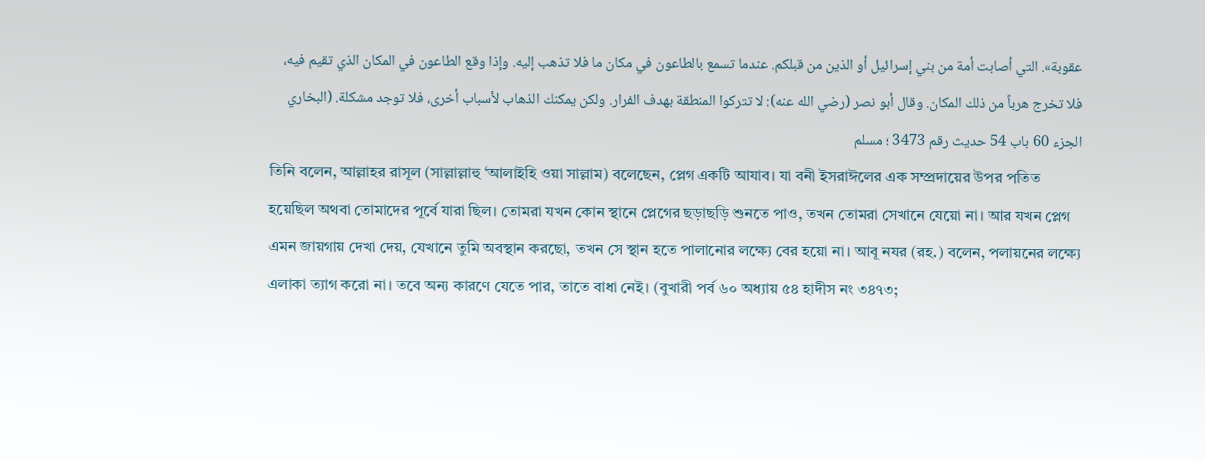عقوبة». التي أصابت أمة من بني إسرائيل أو الذين من قبلكم. عندما تسمع بالطاعون في مكان ما فلا تذهب إليه. وإذا وقع الطاعون في المكان الذي تقيم فيه، فلا تخرج هرباً من ذلك المكان. وقال أبو نصر (رضي الله عنه): لا تتركوا المنطقة بهدف الفرار. ولكن يمكنك الذهاب لأسباب أخرى، فلا توجد مشكلة. (البخاري الجزء 60 باب 54 حديث رقم 3473 ؛ مسلم
তিনি বলেন, আল্লাহর রাসূল (সাল্লাল্লাহু ‘আলাইহি ওয়া সাল্লাম) বলেছেন, প্লেগ একটি আযাব। যা বনী ইসরাঈলের এক সম্প্রদায়ের উপর পতিত হয়েছিল অথবা তোমাদের পূর্বে যারা ছিল। তোমরা যখন কোন স্থানে প্লেগের ছড়াছড়ি শুনতে পাও, তখন তোমরা সেখানে যেয়ো না। আর যখন প্লেগ এমন জায়গায় দেখা দেয়, যেখানে তুমি অবস্থান করছো, তখন সে স্থান হতে পালানোর লক্ষ্যে বের হয়ো না। আবূ নযর (রহ.) বলেন, পলায়নের লক্ষ্যে এলাকা ত্যাগ করো না। তবে অন্য কারণে যেতে পার, তাতে বাধা নেই। (বুখারী পর্ব ৬০ অধ্যায় ৫৪ হাদীস নং ৩৪৭৩;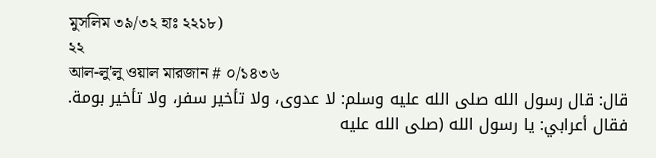মুসলিম ৩৯/৩২ হাঃ ২২১৮)
২২
আল-লু'লু ওয়াল মারজান # ০/১৪৩৬
قال: قال رسول الله صلى الله عليه وسلم: لا عدوى، ولا تأخير سفر، ولا تأخير بومة. فقال أعرابي: يا رسول الله (صلى الله عليه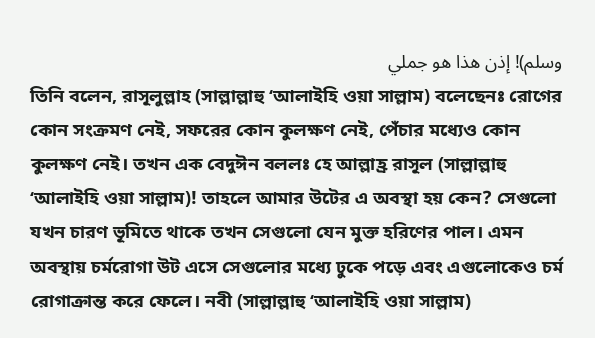وسلم)! إذن هذا هو جملي
তিনি বলেন, রাসূলুল্লাহ (সাল্লাল্লাহু ‘আলাইহি ওয়া সাল্লাম) বলেছেনঃ রোগের কোন সংক্রমণ নেই, সফরের কোন কুলক্ষণ নেই, পেঁচার মধ্যেও কোন কুলক্ষণ নেই। তখন এক বেদুঈন বললঃ হে আল্লাহ্র রাসূল (সাল্লাল্লাহু ‘আলাইহি ওয়া সাল্লাম)! তাহলে আমার উটের এ অবস্থা হয় কেন? সেগুলো যখন চারণ ভূমিতে থাকে তখন সেগুলো যেন মুক্ত হরিণের পাল। এমন অবস্থায় চর্মরোগা উট এসে সেগুলোর মধ্যে ঢুকে পড়ে এবং এগুলোকেও চর্ম রোগাক্রান্ত করে ফেলে। নবী (সাল্লাল্লাহু ‘আলাইহি ওয়া সাল্লাম)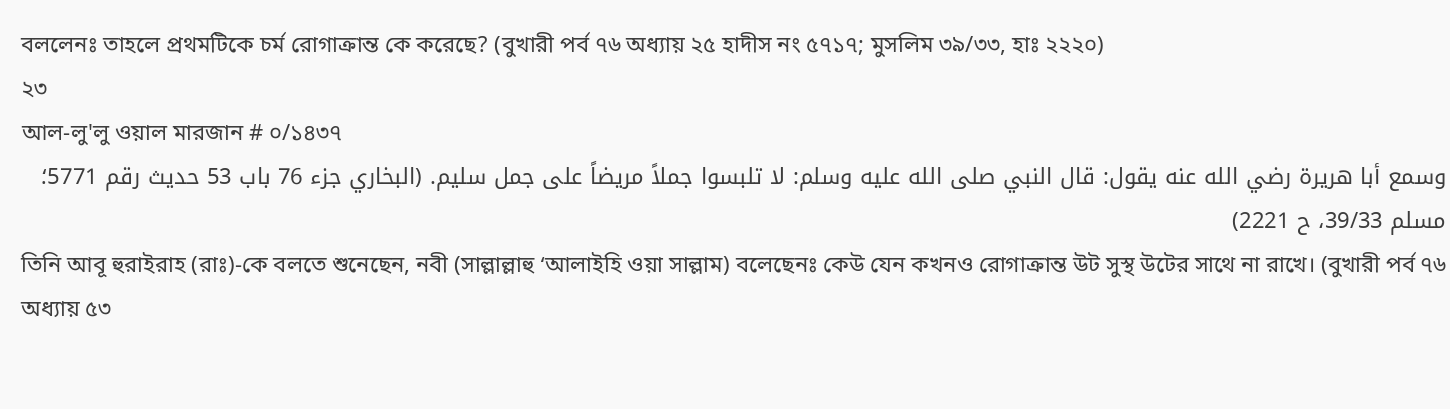বললেনঃ তাহলে প্রথমটিকে চর্ম রোগাক্রান্ত কে করেছে? (বুখারী পর্ব ৭৬ অধ্যায় ২৫ হাদীস নং ৫৭১৭; মুসলিম ৩৯/৩৩, হাঃ ২২২০)
২৩
আল-লু'লু ওয়াল মারজান # ০/১৪৩৭
وسمع أبا هريرة رضي الله عنه يقول: قال النبي صلى الله عليه وسلم: لا تلبسوا جملاً مريضاً على جمل سليم. (البخاري جزء 76 باب 53 حديث رقم 5771؛ مسلم 39/33، ح 2221)
তিনি আবূ হুরাইরাহ (রাঃ)-কে বলতে শুনেছেন, নবী (সাল্লাল্লাহু ‘আলাইহি ওয়া সাল্লাম) বলেছেনঃ কেউ যেন কখনও রোগাক্রান্ত উট সুস্থ উটের সাথে না রাখে। (বুখারী পর্ব ৭৬ অধ্যায় ৫৩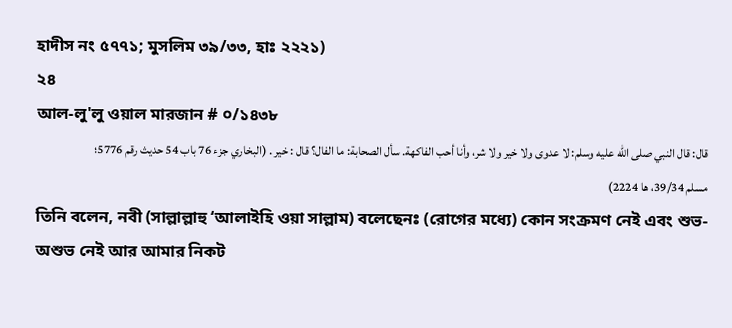হাদীস নং ৫৭৭১; মুসলিম ৩৯/৩৩, হাঃ ২২২১)
২৪
আল-লু'লু ওয়াল মারজান # ০/১৪৩৮
قال: قال النبي صلى الله عليه وسلم: لا عدوى ولا خير ولا شر، وأنا أحب الفاكهة. سأل الصحابة: ما الفال؟ قال : خير . (البخاري جزء 76 باب 54 حديث رقم 5776؛ مسلم 39/34، ها 2224)
তিনি বলেন, নবী (সাল্লাল্লাহু ‘আলাইহি ওয়া সাল্লাম) বলেছেনঃ (রোগের মধ্যে) কোন সংক্রমণ নেই এবং শুভ-অশুভ নেই আর আমার নিকট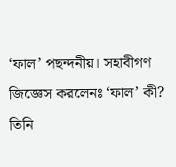‘ফাল’ পছন্দনীয়। সহাবীগণ জিজ্ঞেস করলেনঃ ‘ফাল’ কী? তিনি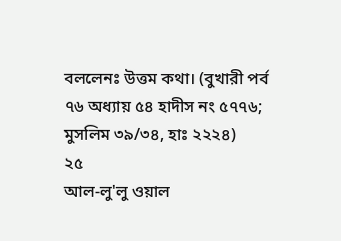বললেনঃ উত্তম কথা। (বুখারী পর্ব ৭৬ অধ্যায় ৫৪ হাদীস নং ৫৭৭৬; মুসলিম ৩৯/৩৪, হাঃ ২২২৪)
২৫
আল-লু'লু ওয়াল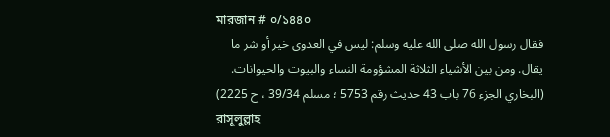মারজান # ০/১৪৪০
فقال رسول الله صلى الله عليه وسلم: ليس في العدوى خير أو شر ما يقال. ومن بين الأشياء الثلاثة المشؤومة النساء والبيوت والحيوانات. (البخاري الجزء 76 باب 43 حديث رقم 5753 ؛ مسلم 39/34 ، ح 2225)
রাসূলুল্লাহ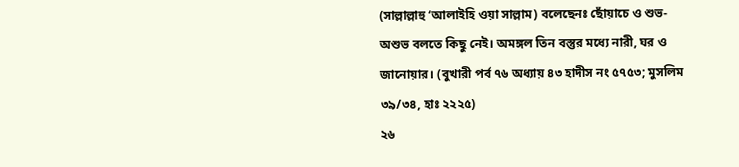(সাল্লাল্লাহু ‘আলাইহি ওয়া সাল্লাম) বলেছেনঃ ছোঁয়াচে ও শুভ-অশুভ বলতে কিছু নেই। অমঙ্গল তিন বস্তুর মধ্যে নারী, ঘর ও জানোয়ার। (বুখারী পর্ব ৭৬ অধ্যায় ৪৩ হাদীস নং ৫৭৫৩; মুসলিম ৩৯/৩৪, হাঃ ২২২৫)
২৬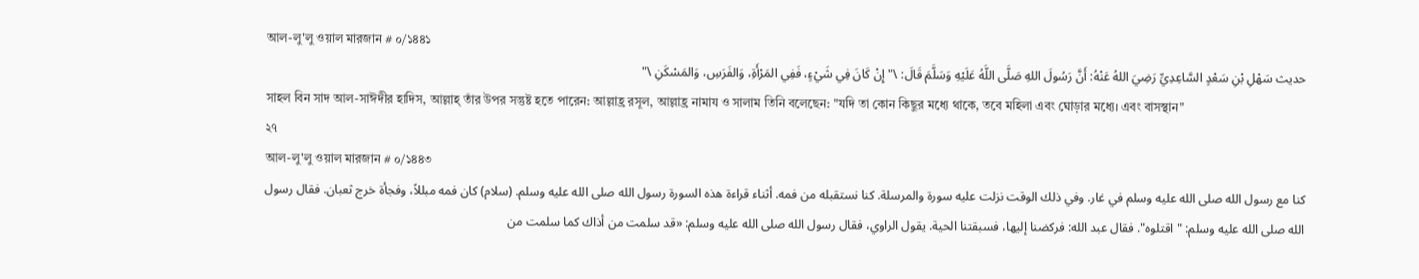আল-লু'লু ওয়াল মারজান # ০/১৪৪১
حديث سَهْلِ بْنِ سَعْدٍ السَّاعِدِيِّ رَضِيَ اللهُ عَنْهُ: أَنَّ رَسُولَ اللهِ صَلَّى اللَّهُ عَلَيْهِ وَسَلَّمَ قَالَ: \" إِنْ كَانَ فِي شَيْءٍ، فَفِي المَرْأَةِ، وَالفَرَسِ، وَالمَسْكَنِ \"
সাহল বিন সাদ আল-সাঈদীর হাদিস, আল্লাহ্ তাঁর উপর সন্তুষ্ট হতে পারেন: আল্লাহ্র রসূল, আল্লাহ্র নামায ও সালাম তিনি বলেছেন: "যদি তা কোন কিছুর মধ্যে থাকে, তবে মহিলা এবং ঘোড়ার মধ্যে। এবং বাসস্থান"
২৭
আল-লু'লু ওয়াল মারজান # ০/১৪৪৩
كنا مع رسول الله صلى الله عليه وسلم في غار. وفي ذلك الوقت نزلت عليه سورة والمرسلة. كنا نستقبله من فمه. أثناء قراءة هذه السورة رسول الله صلى الله عليه وسلم. (سلام) كان فمه مبللاً، وفجأة خرج ثعبان. فقال رسول الله صلى الله عليه وسلم: "اقتلوه". فقال عبد الله: فركضنا إليها، فسبقتنا الحية. يقول الراوي، فقال رسول الله صلى الله عليه وسلم: «قد سلمت من أذاك كما سلمت من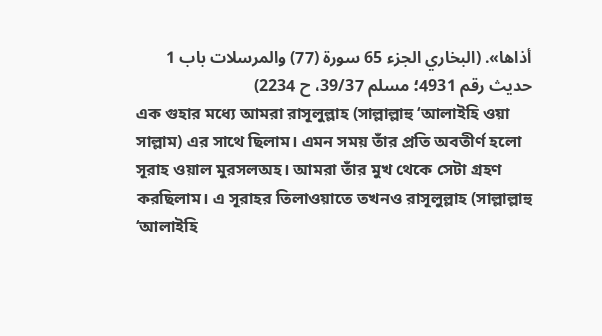أذاها». (البخاري الجزء 65 سورة (77) والمرسلات باب 1 حديث رقم 4931؛ مسلم 39/37، ح 2234)
এক গুহার মধ্যে আমরা রাসূলুল্লাহ (সাল্লাল্লাহু ‘আলাইহি ওয়া সাল্লাম) এর সাথে ছিলাম। এমন সময় তাঁর প্রতি অবতীর্ণ হলো সূরাহ ওয়াল মুরসলঅহ। আমরা তাঁর মুখ থেকে সেটা গ্রহণ করছিলাম। এ সূরাহর তিলাওয়াতে তখনও রাসূলুল্লাহ (সাল্লাল্লাহু ‘আলাইহি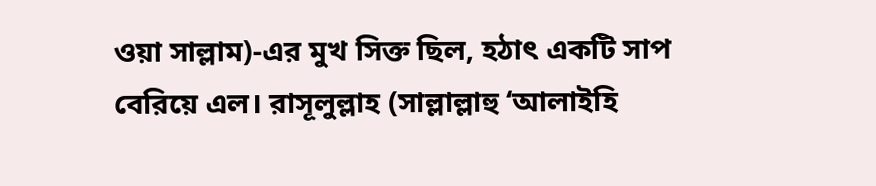ওয়া সাল্লাম)-এর মুখ সিক্ত ছিল, হঠাৎ একটি সাপ বেরিয়ে এল। রাসূলুল্লাহ (সাল্লাল্লাহু ‘আলাইহি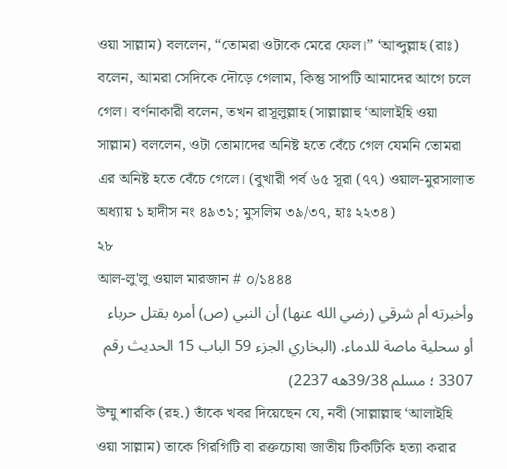ওয়া সাল্লাম) বললেন, “তোমরা ওটাকে মেরে ফেল।” ‘আব্দুল্লাহ (রাঃ) বলেন, আমরা সেদিকে দৌড়ে গেলাম, কিন্তু সাপটি আমাদের আগে চলে গেল। বর্ণনাকারী বলেন, তখন রাসূলুল্লাহ (সাল্লাল্লাহু ‘আলাইহি ওয়া সাল্লাম) বললেন, ওটা তোমাদের অনিষ্ট হতে বেঁচে গেল যেমনি তোমরা এর অনিষ্ট হতে বেঁচে গেলে। (বুখারী পর্ব ৬৫ সূরা (৭৭) ওয়াল-মুরসালাত অধ্যায় ১ হাদীস নং ৪৯৩১; মুসলিম ৩৯/৩৭, হাঃ ২২৩৪)
২৮
আল-লু'লু ওয়াল মারজান # ০/১৪৪৪
وأخبرته أم شرقي (رضي الله عنها) أن النبي (ص) أمره بقتل حرباء أو سحلية ماصة للدماء. (البخاري الجزء 59 الباب 15 الحديث رقم 3307 ؛ مسلم 39/38هه 2237)
উম্মু শারকি (রহ.) তাঁকে খবর দিয়েছেন যে, নবী (সাল্লাল্লাহু ‘আলাইহি ওয়া সাল্লাম) তাকে গিরগিটি বা রক্তচোষা জাতীয় টিকটিকি হত্যা করার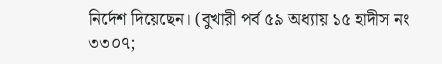নির্দেশ দিয়েছেন। (বুখারী পর্ব ৫৯ অধ্যায় ১৫ হাদীস নং ৩৩০৭;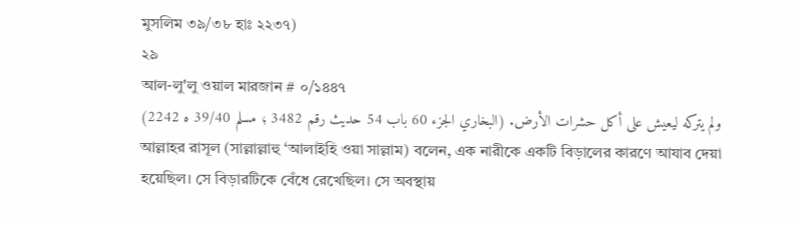মুসলিম ৩৯/৩৮ হাঃ ২২৩৭)
২৯
আল-লু'লু ওয়াল মারজান # ০/১৪৪৭
ولم يتركه ليعيش على أكل حشرات الأرض. (البخاري الجزء 60 باب 54 حديث رقم 3482 ؛ مسلم 39/40 ه 2242)
আল্লাহর রাসূল (সাল্লাল্লাহু ‘আলাইহি ওয়া সাল্লাম) বলেন, এক নারীকে একটি বিড়ালের কারণে আযাব দেয়া হয়েছিল। সে বিড়ারটিকে বেঁধে রেখেছিল। সে অবস্থায়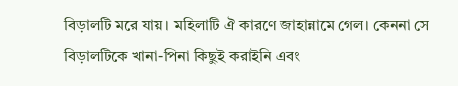বিড়ালটি মরে যায়। মহিলাটি ঐ কারণে জাহান্নামে গেল। কেননা সে বিড়ালটিকে খানা-পিনা কিছুই করাইনি এবং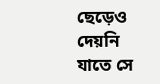ছেড়েও দেয়নি যাতে সে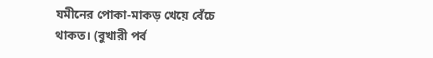যমীনের পোকা-মাকড় খেয়ে বেঁচে থাকত। (বুখারী পর্ব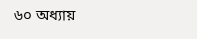৬০ অধ্যায়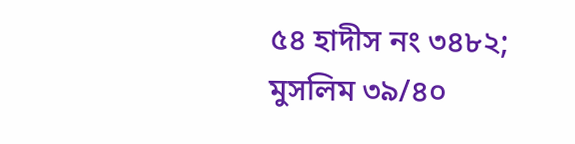৫৪ হাদীস নং ৩৪৮২; মুসলিম ৩৯/৪০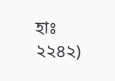হাঃ ২২৪২)